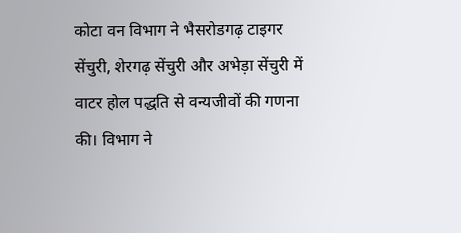कोटा वन विभाग ने भैसरोडगढ़ टाइगर सेंचुरी, शेरगढ़ सेंचुरी और अभेड़ा सेंचुरी में वाटर होल पद्धति से वन्यजीवों की गणना की। विभाग ने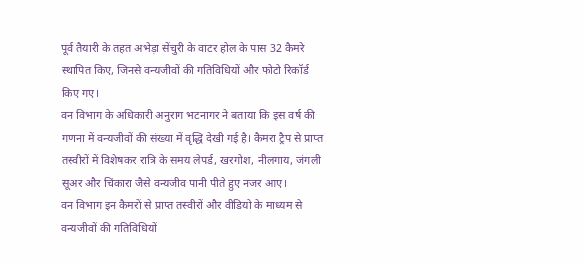पूर्व तैयारी के तहत अभेड़ा सेंचुरी के वाटर होल के पास 32 कैमरे स्थापित किए, जिनसे वन्यजीवों की गतिविधियों और फोटो रिकॉर्ड किए गए।
वन विभाग के अधिकारी अनुराग भटनागर ने बताया कि इस वर्ष की गणना में वन्यजीवों की संख्या में वृद्धि देखी गई है। कैमरा ट्रैप से प्राप्त तस्वीरों में विशेषकर रात्रि के समय लेपर्ड, खरगोश, नीलगाय, जंगली सूअर और चिंकारा जैसे वन्यजीव पानी पीते हुए नजर आए।
वन विभाग इन कैमरों से प्राप्त तस्वीरों और वीडियो के माध्यम से वन्यजीवों की गतिविधियों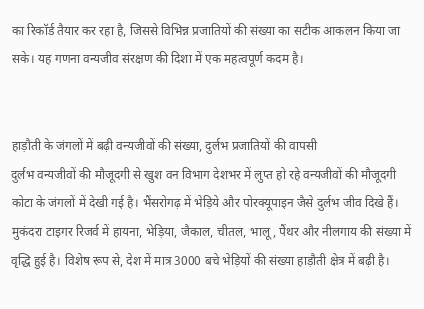का रिकॉर्ड तैयार कर रहा है, जिससे विभिन्न प्रजातियों की संख्या का सटीक आकलन किया जा सके। यह गणना वन्यजीव संरक्षण की दिशा में एक महत्वपूर्ण कदम है।


हाड़ौती के जंगलों में बढ़ी वन्यजीवों की संख्या, दुर्लभ प्रजातियों की वापसी
दुर्लभ वन्यजीवों की मौजूदगी से खुश वन विभाग देशभर में लुप्त हो रहे वन्यजीवों की मौजूदगी कोटा के जंगलों में देखी गई है। भैंसरोगढ़ में भेड़िये और पोरक्यूपाइन जैसे दुर्लभ जीव दिखे हैं। मुकंदरा टाइगर रिजर्व में हायना, भेड़िया, जैकाल, चीतल, भालू, पैंथर और नीलगाय की संख्या में वृद्धि हुई है। विशेष रूप से, देश में मात्र 3000 बचे भेड़ियों की संख्या हाड़ौती क्षेत्र में बढ़ी है।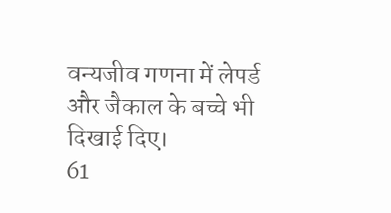वन्यजीव गणना में लेपर्ड और जैकाल के बच्चे भी दिखाई दिए।
61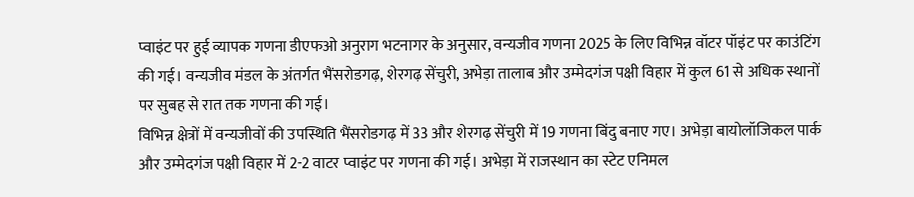प्वाइंट पर हुई व्यापक गणना डीएफओ अनुराग भटनागर के अनुसार, वन्यजीव गणना 2025 के लिए विभिन्न वॉटर पॉइंट पर काउंटिंग की गई। वन्यजीव मंडल के अंतर्गत भैंसरोडगढ़, शेरगढ़ सेंचुरी, अभेड़ा तालाब और उम्मेदगंज पक्षी विहार में कुल 61 से अधिक स्थानों पर सुबह से रात तक गणना की गई।
विभिन्न क्षेत्रों में वन्यजीवों की उपस्थिति भैंसरोडगढ़ में 33 और शेरगढ़ सेंचुरी में 19 गणना बिंदु बनाए गए। अभेड़ा बायोलॉजिकल पार्क और उम्मेदगंज पक्षी विहार में 2-2 वाटर प्वाइंट पर गणना की गई। अभेड़ा में राजस्थान का स्टेट एनिमल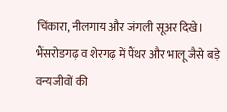चिंकारा, नीलगाय और जंगली सूअर दिखे। भैंसरोडगढ़ व शेरगढ़ में पैंथर और भालू जैसे बड़े वन्यजीवों की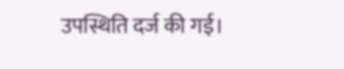उपस्थिति दर्ज की गई।